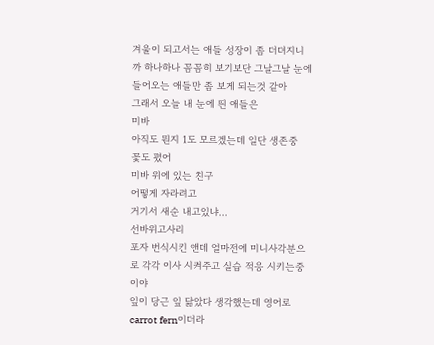겨울이 되고서는 애들 성장이 좀 더뎌지니까 하나하나 꼼꼼히 보기보단 그날그날 눈에 들어오는 애들만 좀 보게 되는것 같아
그래서 오늘 내 눈에 띈 애들은
미바
아직도 뭔지 1도 모르겠는데 일단 생존중
꽃도 폈어
미바 위에 있는 친구
어떻게 자라려고
거기서 새순 내고있냐…
선바위고사리
포자 번식시킨 앤데 얼마전에 미니사각분으로 각각 이사 시켜주고 실습 적응 시키는중이야
잎이 당근 잎 닮았다 생각했는데 영어로 carrot fern이더라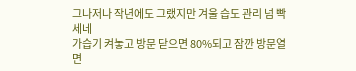그나저나 작년에도 그랬지만 겨울 습도 관리 넘 빡세네
가습기 켜놓고 방문 닫으면 80%되고 잠깐 방문열면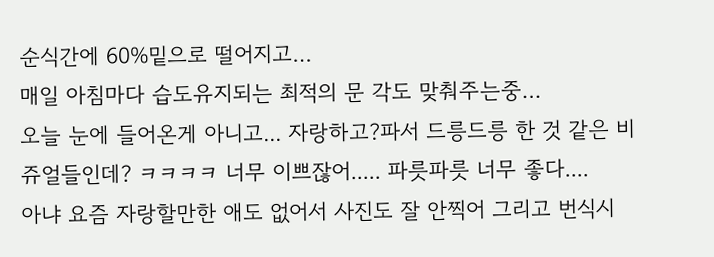순식간에 60%밑으로 떨어지고…
매일 아침마다 습도유지되는 최적의 문 각도 맞춰주는중…
오늘 눈에 들어온게 아니고... 자랑하고?파서 드릉드릉 한 것 같은 비쥬얼들인데? ㅋㅋㅋㅋ 너무 이쁘잖어..... 파릇파릇 너무 좋다....
아냐 요즘 자랑할만한 애도 없어서 사진도 잘 안찍어 그리고 번식시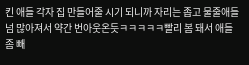킨 애들 각자 집 만들어줄 시기 되니까 자리는 좁고 물줄애들 넘 많아져서 약간 번아웃온듯ㅋㅋㅋㅋㅋ빨리 봄 돼서 애들 좀 빼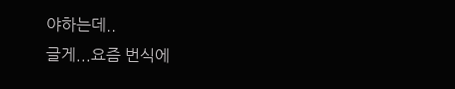야하는데..
글게...요즘 번식에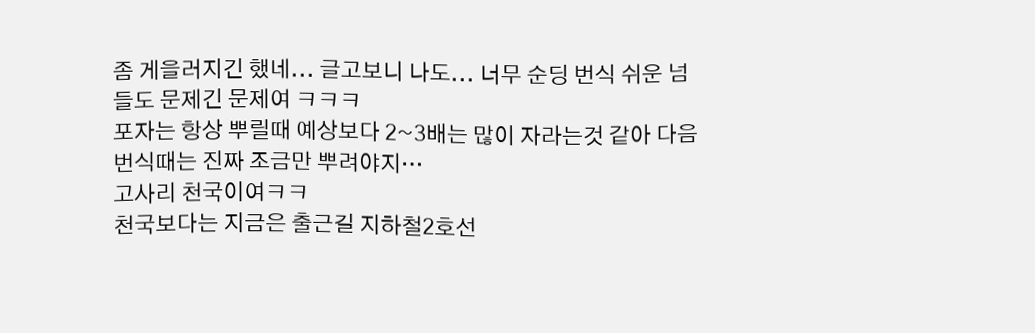좀 게을러지긴 했네... 글고보니 나도... 너무 순딩 번식 쉬운 넘들도 문제긴 문제여 ㅋㅋㅋ
포자는 항상 뿌릴때 예상보다 2~3배는 많이 자라는것 같아 다음 번식때는 진짜 조금만 뿌려야지…
고사리 천국이여ㅋㅋ
천국보다는 지금은 출근길 지하철2호선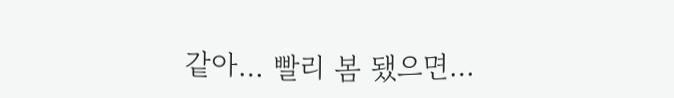같아… 빨리 봄 됐으면…